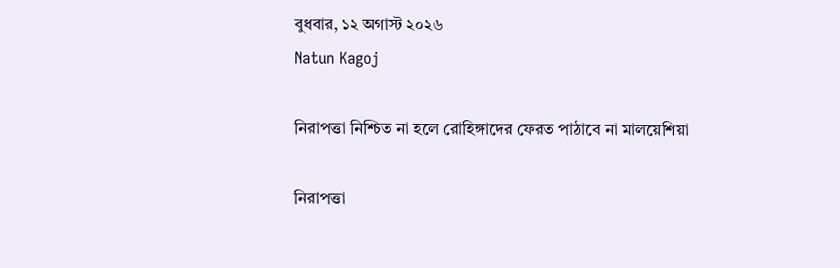বুধবার, ১২ অগাস্ট ২০২৬
Natun Kagoj

নিরাপত্তা নিশ্চিত না হলে রোহিঙ্গাদের ফেরত পাঠাবে না মালয়েশিয়া

নিরাপত্তা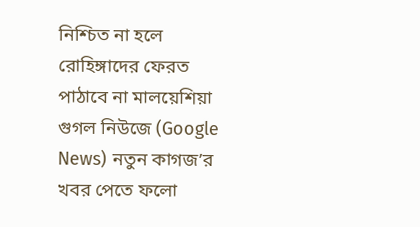নিশ্চিত না হলে রোহিঙ্গাদের ফেরত পাঠাবে না মালয়েশিয়া
গুগল নিউজে (Google News) নতুন কাগজ’র খবর পেতে ফলো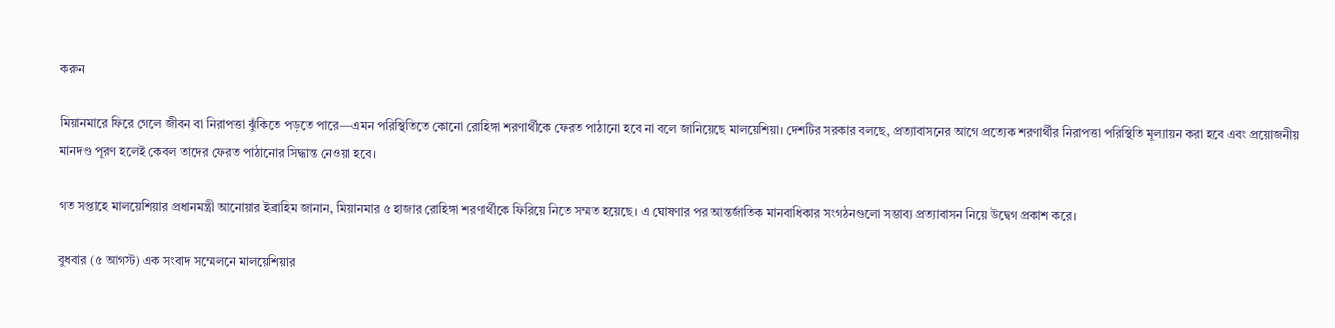করুন

মিয়ানমারে ফিরে গেলে জীবন বা নিরাপত্তা ঝুঁকিতে পড়তে পারে—এমন পরিস্থিতিতে কোনো রোহিঙ্গা শরণার্থীকে ফেরত পাঠানো হবে না বলে জানিয়েছে মালয়েশিয়া। দেশটির সরকার বলছে, প্রত্যাবাসনের আগে প্রত্যেক শরণার্থীর নিরাপত্তা পরিস্থিতি মূল্যায়ন করা হবে এবং প্রয়োজনীয় মানদণ্ড পূরণ হলেই কেবল তাদের ফেরত পাঠানোর সিদ্ধান্ত নেওয়া হবে।

গত সপ্তাহে মালয়েশিয়ার প্রধানমন্ত্রী আনোয়ার ইব্রাহিম জানান, মিয়ানমার ৫ হাজার রোহিঙ্গা শরণার্থীকে ফিরিয়ে নিতে সম্মত হয়েছে। এ ঘোষণার পর আন্তর্জাতিক মানবাধিকার সংগঠনগুলো সম্ভাব্য প্রত্যাবাসন নিয়ে উদ্বেগ প্রকাশ করে।

বুধবার (৫ আগস্ট) এক সংবাদ সম্মেলনে মালয়েশিয়ার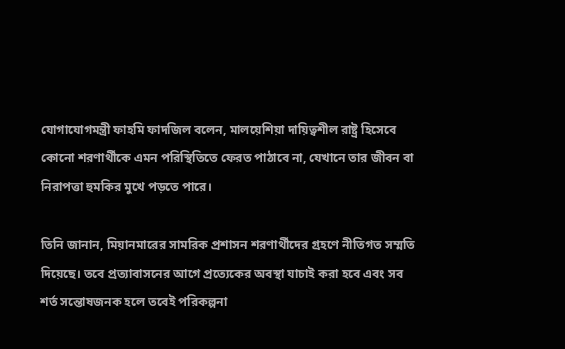যোগাযোগমন্ত্রী ফাহমি ফাদজিল বলেন, মালয়েশিয়া দায়িত্বশীল রাষ্ট্র হিসেবে কোনো শরণার্থীকে এমন পরিস্থিতিতে ফেরত পাঠাবে না, যেখানে তার জীবন বা নিরাপত্তা হুমকির মুখে পড়তে পারে।

তিনি জানান, মিয়ানমারের সামরিক প্রশাসন শরণার্থীদের গ্রহণে নীতিগত সম্মতি দিয়েছে। তবে প্রত্যাবাসনের আগে প্রত্যেকের অবস্থা যাচাই করা হবে এবং সব শর্ত সন্তোষজনক হলে তবেই পরিকল্পনা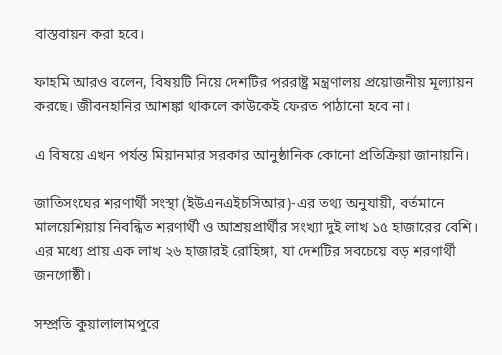বাস্তবায়ন করা হবে।

ফাহমি আরও বলেন, বিষয়টি নিয়ে দেশটির পররাষ্ট্র মন্ত্রণালয় প্রয়োজনীয় মূল্যায়ন করছে। জীবনহানির আশঙ্কা থাকলে কাউকেই ফেরত পাঠানো হবে না।

এ বিষয়ে এখন পর্যন্ত মিয়ানমার সরকার আনুষ্ঠানিক কোনো প্রতিক্রিয়া জানায়নি।

জাতিসংঘের শরণার্থী সংস্থা (ইউএনএইচসিআর)-এর তথ্য অনুযায়ী, বর্তমানে মালয়েশিয়ায় নিবন্ধিত শরণার্থী ও আশ্রয়প্রার্থীর সংখ্যা দুই লাখ ১৫ হাজারের বেশি। এর মধ্যে প্রায় এক লাখ ২৬ হাজারই রোহিঙ্গা, যা দেশটির সবচেয়ে বড় শরণার্থী জনগোষ্ঠী।

সম্প্রতি কুয়ালালামপুরে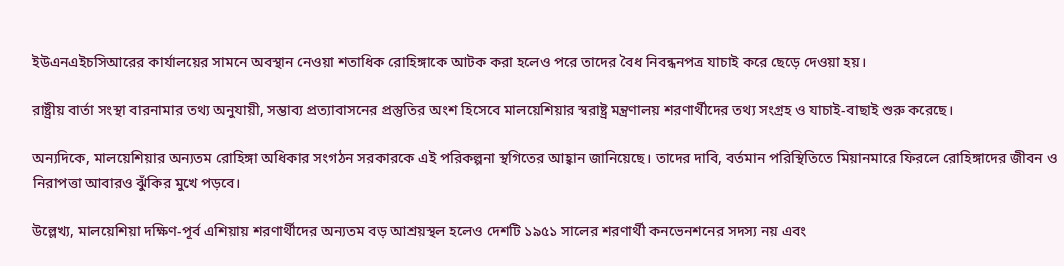ইউএনএইচসিআরের কার্যালয়ের সামনে অবস্থান নেওয়া শতাধিক রোহিঙ্গাকে আটক করা হলেও পরে তাদের বৈধ নিবন্ধনপত্র যাচাই করে ছেড়ে দেওয়া হয়।

রাষ্ট্রীয় বার্তা সংস্থা বারনামার তথ্য অনুযায়ী, সম্ভাব্য প্রত্যাবাসনের প্রস্তুতির অংশ হিসেবে মালয়েশিয়ার স্বরাষ্ট্র মন্ত্রণালয় শরণার্থীদের তথ্য সংগ্রহ ও যাচাই-বাছাই শুরু করেছে।

অন্যদিকে, মালয়েশিয়ার অন্যতম রোহিঙ্গা অধিকার সংগঠন সরকারকে এই পরিকল্পনা স্থগিতের আহ্বান জানিয়েছে। তাদের দাবি, বর্তমান পরিস্থিতিতে মিয়ানমারে ফিরলে রোহিঙ্গাদের জীবন ও নিরাপত্তা আবারও ঝুঁকির মুখে পড়বে।

উল্লেখ্য, মালয়েশিয়া দক্ষিণ-পূর্ব এশিয়ায় শরণার্থীদের অন্যতম বড় আশ্রয়স্থল হলেও দেশটি ১৯৫১ সালের শরণার্থী কনভেনশনের সদস্য নয় এবং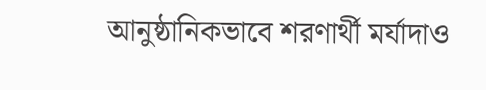আনুষ্ঠানিকভাবে শরণার্থী মর্যাদাও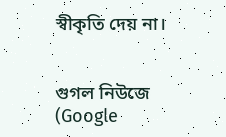স্বীকৃতি দেয় না।


গুগল নিউজে (Google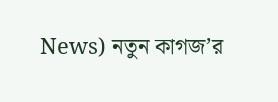News) নতুন কাগজ’র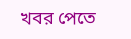খবর পেতে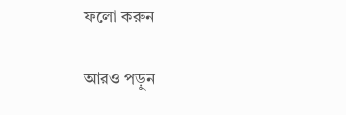ফলো করুন

আরও পড়ুন